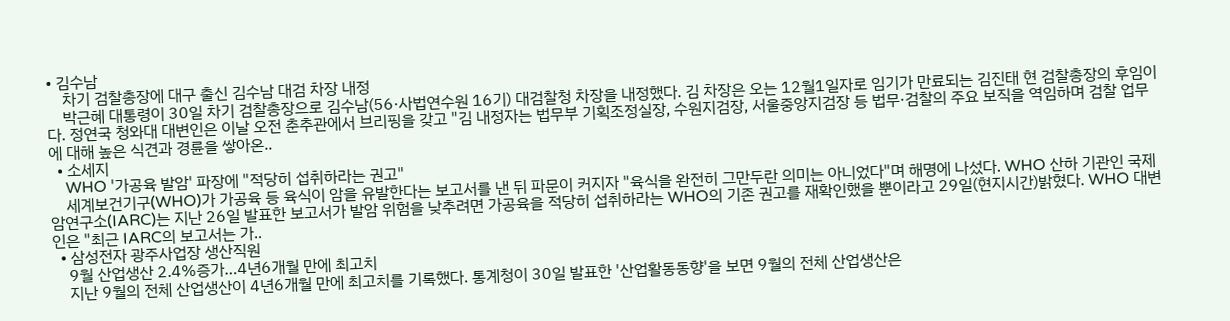• 김수남
    차기 검찰총장에 대구 출신 김수남 대검 차장 내정
    박근혜 대통령이 30일 차기 검찰총장으로 김수남(56·사법연수원 16기) 대검찰청 차장을 내정했다. 김 차장은 오는 12월1일자로 임기가 만료되는 김진태 현 검찰총장의 후임이다. 정연국 청와대 대변인은 이날 오전 춘추관에서 브리핑을 갖고 "김 내정자는 법무부 기획조정실장, 수원지검장, 서울중앙지검장 등 법무·검찰의 주요 보직을 역임하며 검찰 업무에 대해 높은 식견과 경륜을 쌓아온..
  • 소세지
    WHO '가공육 발암' 파장에 "적당히 섭취하라는 권고"
    세계보건기구(WHO)가 가공육 등 육식이 암을 유발한다는 보고서를 낸 뒤 파문이 커지자 "육식을 완전히 그만두란 의미는 아니었다"며 해명에 나섰다. WHO 산하 기관인 국제암연구소(IARC)는 지난 26일 발표한 보고서가 발암 위험을 낮추려면 가공육을 적당히 섭취하라는 WHO의 기존 권고를 재확인했을 뿐이라고 29일(현지시간)밝혔다. WHO 대변인은 "최근 IARC의 보고서는 가..
  • 삼성전자 광주사업장 생산직원
    9월 산업생산 2.4%증가…4년6개월 만에 최고치
    지난 9월의 전체 산업생산이 4년6개월 만에 최고치를 기록했다. 통계청이 30일 발표한 '산업활동동향'을 보면 9월의 전체 산업생산은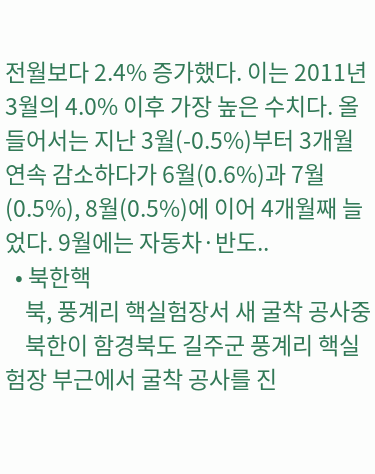전월보다 2.4% 증가했다. 이는 2011년 3월의 4.0% 이후 가장 높은 수치다. 올들어서는 지난 3월(-0.5%)부터 3개월 연속 감소하다가 6월(0.6%)과 7월(0.5%), 8월(0.5%)에 이어 4개월째 늘었다. 9월에는 자동차·반도..
  • 북한핵
    북, 풍계리 핵실험장서 새 굴착 공사중
    북한이 함경북도 길주군 풍계리 핵실험장 부근에서 굴착 공사를 진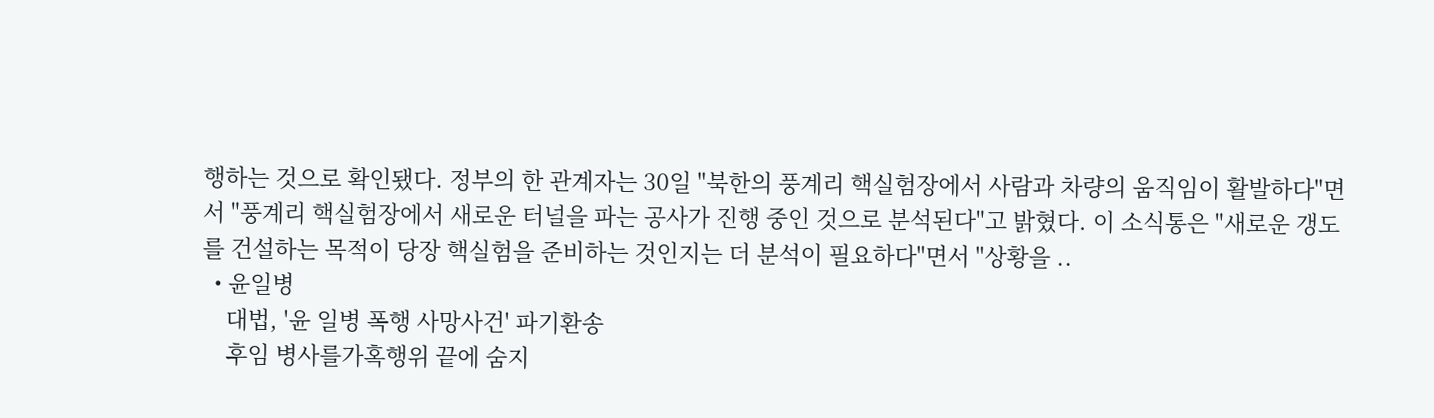행하는 것으로 확인됐다. 정부의 한 관계자는 30일 "북한의 풍계리 핵실험장에서 사람과 차량의 움직임이 활발하다"면서 "풍계리 핵실험장에서 새로운 터널을 파는 공사가 진행 중인 것으로 분석된다"고 밝혔다. 이 소식통은 "새로운 갱도를 건설하는 목적이 당장 핵실험을 준비하는 것인지는 더 분석이 필요하다"면서 "상황을 ..
  • 윤일병
    대법, '윤 일병 폭행 사망사건' 파기환송
    후임 병사를가혹행위 끝에 숨지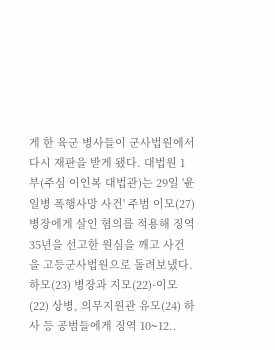게 한 육군 병사들이 군사법원에서 다시 재판을 받게 됐다. 대법원 1부(주심 이인복 대법관)는 29일 '윤 일병 폭행사망 사건' 주범 이모(27) 병장에게 살인 혐의를 적용해 징역 35년을 선고한 원심을 깨고 사건을 고등군사법원으로 돌려보냈다. 하모(23) 병장과 지모(22)·이모(22) 상병, 의무지원관 유모(24) 하사 등 공범들에게 징역 10∼12..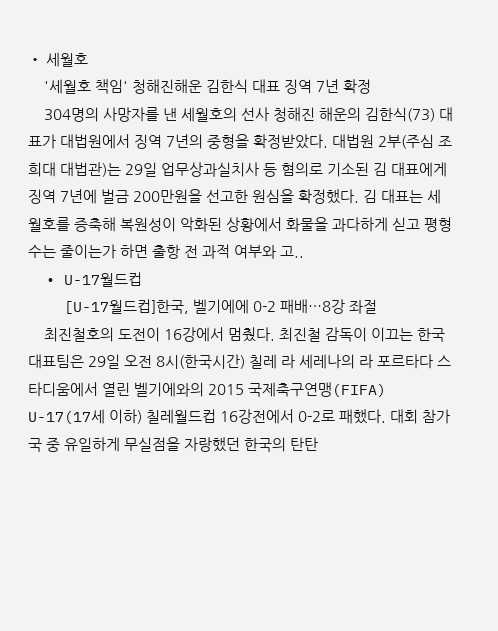• 세월호
    '세월호 책임' 청해진해운 김한식 대표 징역 7년 확정
    304명의 사망자를 낸 세월호의 선사 청해진 해운의 김한식(73) 대표가 대법원에서 징역 7년의 중형을 확정받았다. 대법원 2부(주심 조희대 대법관)는 29일 업무상과실치사 등 혐의로 기소된 김 대표에게 징역 7년에 벌금 200만원을 선고한 원심을 확정했다. 김 대표는 세월호를 증축해 복원성이 악화된 상황에서 화물을 과다하게 싣고 평형수는 줄이는가 하면 출항 전 과적 여부와 고..
  • U-17월드컵
    [U-17월드컵]한국, 벨기에에 0-2 패배…8강 좌절
    최진철호의 도전이 16강에서 멈췄다. 최진철 감독이 이끄는 한국 대표팀은 29일 오전 8시(한국시간) 칠레 라 세레나의 라 포르타다 스타디움에서 열린 벨기에와의 2015 국제축구연맹(FIFA) U-17(17세 이하) 칠레월드컵 16강전에서 0-2로 패했다. 대회 참가국 중 유일하게 무실점을 자랑했던 한국의 탄탄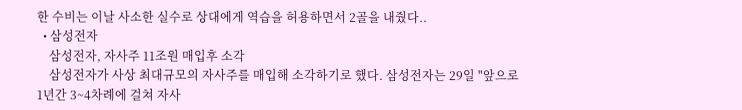한 수비는 이날 사소한 실수로 상대에게 역습을 허용하면서 2골을 내줬다..
  • 삼성전자
    삼성전자, 자사주 11조원 매입후 소각
    삼성전자가 사상 최대규모의 자사주를 매입해 소각하기로 했다. 삼성전자는 29일 "앞으로 1년간 3~4차례에 걸쳐 자사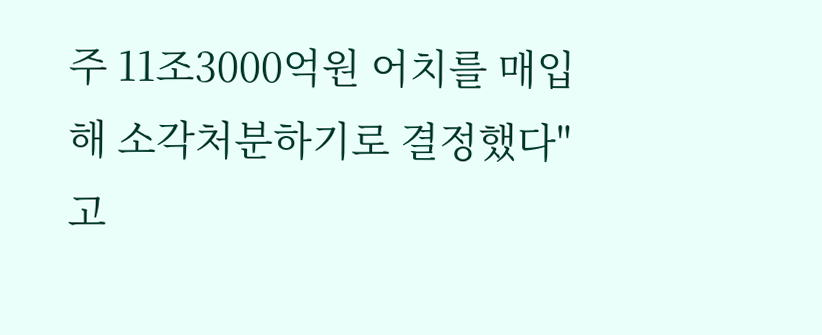주 11조3000억원 어치를 매입해 소각처분하기로 결정했다"고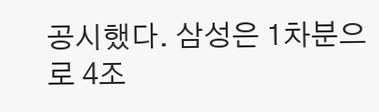공시했다. 삼성은 1차분으로 4조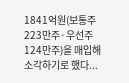1841억원(보통주 223만주·우선주 124만주)을 매입해 소각하기로 했다...